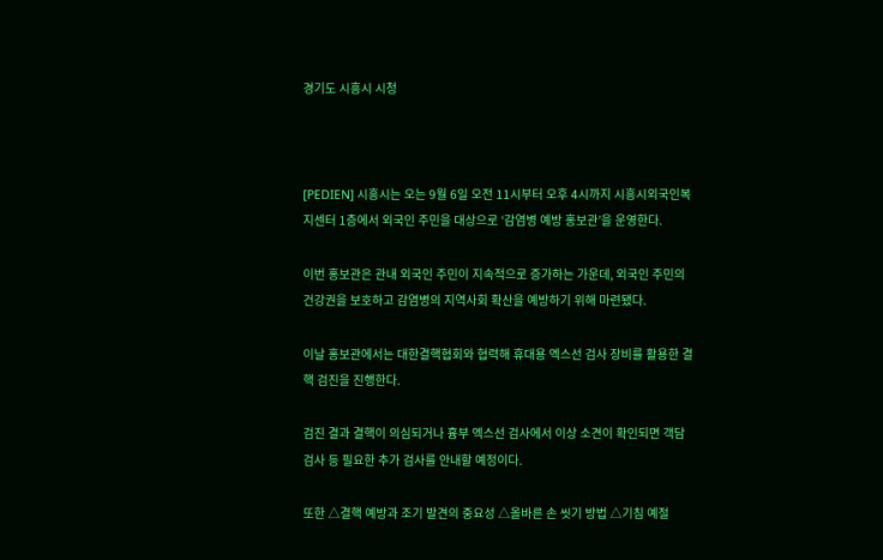경기도 시흥시 시청



[PEDIEN] 시흥시는 오는 9월 6일 오전 11시부터 오후 4시까지 시흥시외국인복지센터 1층에서 외국인 주민을 대상으로 ‘감염병 예방 홍보관’을 운영한다.

이번 홍보관은 관내 외국인 주민이 지속적으로 증가하는 가운데, 외국인 주민의 건강권을 보호하고 감염병의 지역사회 확산을 예방하기 위해 마련됐다.

이날 홍보관에서는 대한결핵협회와 협력해 휴대용 엑스선 검사 장비를 활용한 결핵 검진을 진행한다.

검진 결과 결핵이 의심되거나 흉부 엑스선 검사에서 이상 소견이 확인되면 객담검사 등 필요한 추가 검사를 안내할 예정이다.

또한 △결핵 예방과 조기 발견의 중요성 △올바른 손 씻기 방법 △기침 예절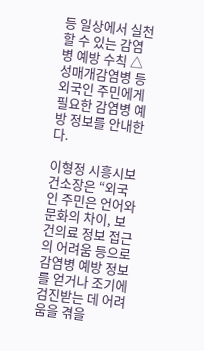등 일상에서 실천할 수 있는 감염병 예방 수칙 △성매개감염병 등 외국인 주민에게 필요한 감염병 예방 정보를 안내한다.

이형정 시흥시보건소장은 “외국인 주민은 언어와 문화의 차이, 보건의료 정보 접근의 어려움 등으로 감염병 예방 정보를 얻거나 조기에 검진받는 데 어려움을 겪을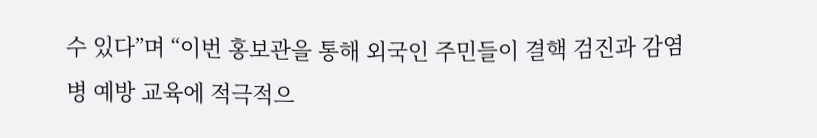수 있다”며 “이번 홍보관을 통해 외국인 주민들이 결핵 검진과 감염병 예방 교육에 적극적으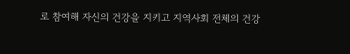로 참여해 자신의 건강을 지키고 지역사회 전체의 건강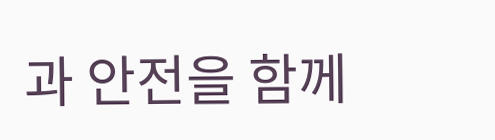과 안전을 함께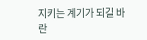지키는 계기가 되길 바란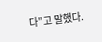다”고 말했다.